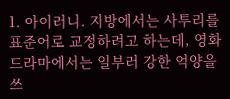1. 아이러니. 지방에서는 사투리를 표준어로 교정하려고 하는데, 영화 드라마에서는 일부러 강한 억양을 쓰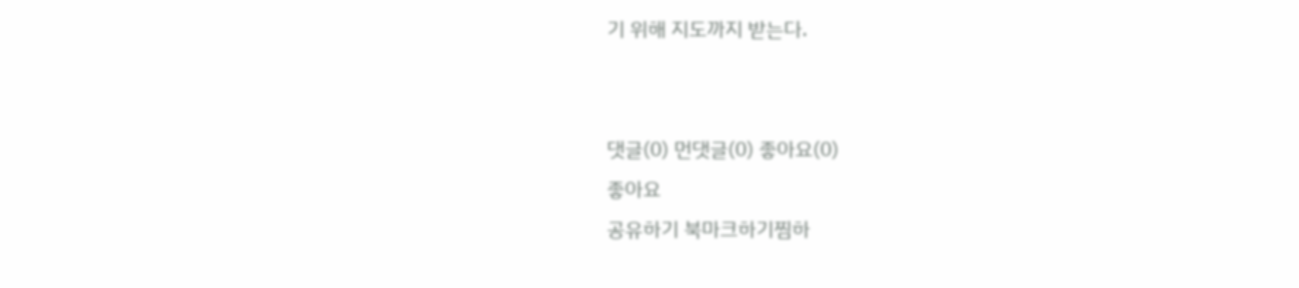기 위해 지도까지 받는다.


댓글(0) 먼댓글(0) 좋아요(0)
좋아요
공유하기 북마크하기찜하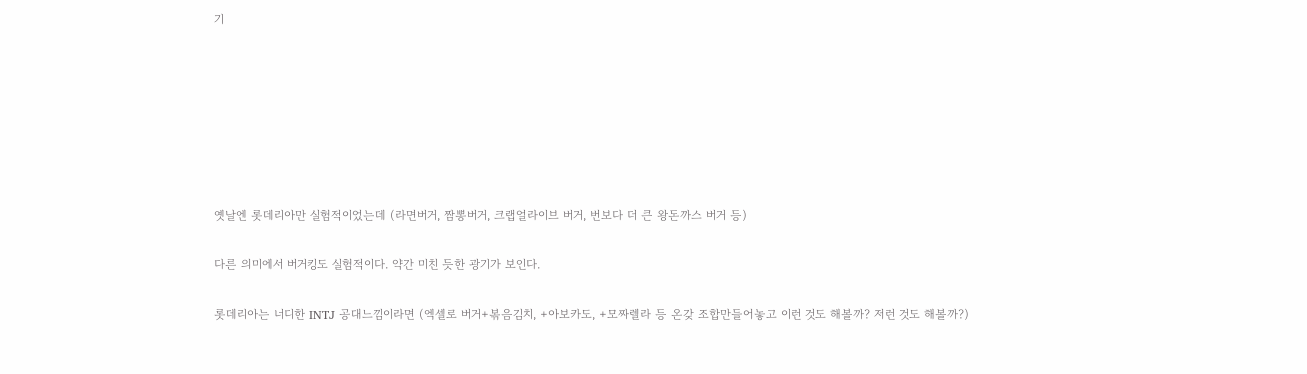기







옛날엔 롯데리아만 실험적이었는데 (라면버거, 짬뽕버거, 크랩얼라이브 버거, 번보다 더 큰 왕돈까스 버거 등)

다른 의미에서 버거킹도 실험적이다. 약간 미친 듯한 광기가 보인다.

롯데리아는 너디한 INTJ 공대느낌이라면 (엑셀로 버거+볶음김치, +아보카도, +모짜렐라 등 온갖 조합만들어놓고 이런 것도 해볼까? 저런 것도 해볼까?)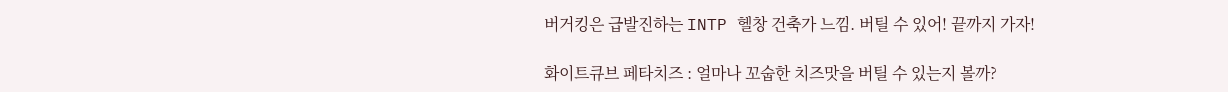버거킹은 급발진하는 INTP 헬창 건축가 느낌. 버틸 수 있어! 끝까지 가자!

화이트큐브 페타치즈 : 얼마나 꼬숩한 치즈맛을 버틸 수 있는지 볼까?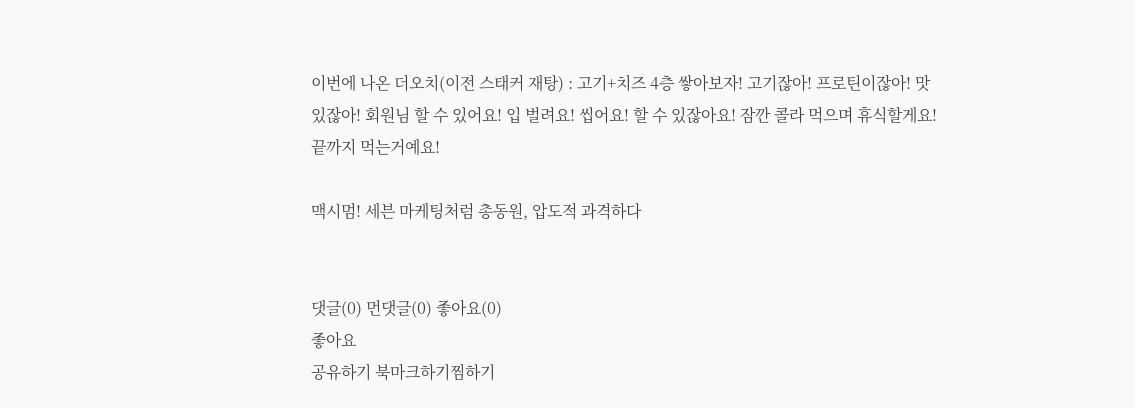이번에 나온 더오치(이전 스태커 재탕) : 고기+치즈 4층 쌓아보자! 고기잖아! 프로틴이잖아! 맛있잖아! 회원님 할 수 있어요! 입 벌려요! 씹어요! 할 수 있잖아요! 잠깐 콜라 먹으며 휴식할게요! 끝까지 먹는거예요!

맥시멈! 세븐 마케팅처럼 총동원, 압도적 과격하다


댓글(0) 먼댓글(0) 좋아요(0)
좋아요
공유하기 북마크하기찜하기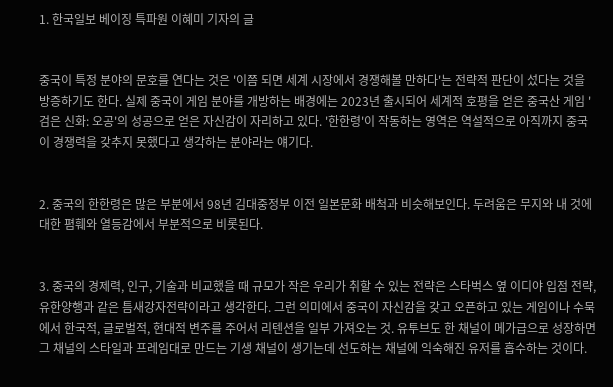1. 한국일보 베이징 특파원 이혜미 기자의 글


중국이 특정 분야의 문호를 연다는 것은 '이쯤 되면 세계 시장에서 경쟁해볼 만하다'는 전략적 판단이 섰다는 것을 방증하기도 한다. 실제 중국이 게임 분야를 개방하는 배경에는 2023년 출시되어 세계적 호평을 얻은 중국산 게임 '검은 신화: 오공'의 성공으로 얻은 자신감이 자리하고 있다. '한한령'이 작동하는 영역은 역설적으로 아직까지 중국이 경쟁력을 갖추지 못했다고 생각하는 분야라는 얘기다.


2. 중국의 한한령은 많은 부분에서 98년 김대중정부 이전 일본문화 배척과 비슷해보인다. 두려움은 무지와 내 것에 대한 폄훼와 열등감에서 부분적으로 비롯된다.


3. 중국의 경제력, 인구, 기술과 비교했을 때 규모가 작은 우리가 취할 수 있는 전략은 스타벅스 옆 이디야 입점 전략, 유한양행과 같은 틈새강자전략이라고 생각한다. 그런 의미에서 중국이 자신감을 갖고 오픈하고 있는 게임이나 수묵에서 한국적, 글로벌적, 현대적 변주를 주어서 리텐션을 일부 가져오는 것. 유투브도 한 채널이 메가급으로 성장하면 그 채널의 스타일과 프레임대로 만드는 기생 채널이 생기는데 선도하는 채널에 익숙해진 유저를 흡수하는 것이다.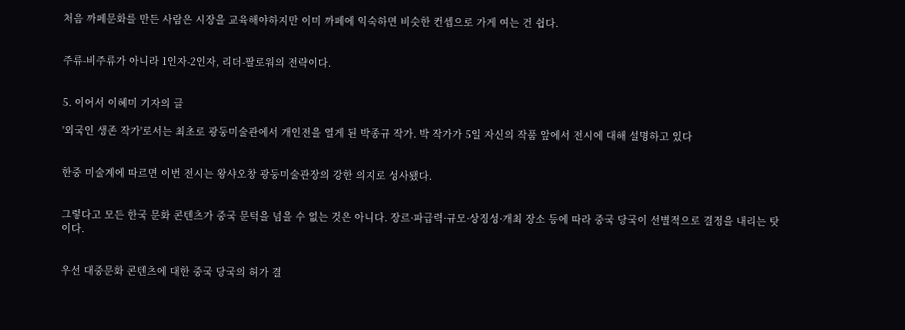처음 까페문화를 만든 사람은 시장을 교육해야하지만 이미 까페에 익숙하면 비슷한 컨셉으로 가게 여는 건 쉽다.


주류-비주류가 아니라 1인자-2인자, 리더-팔로워의 전략이다.


5. 이어서 이혜미 기자의 글

'외국인 생존 작가'로서는 최초로 광둥미술관에서 개인전을 열게 된 박종규 작가. 박 작가가 5일 자신의 작품 앞에서 전시에 대해 설명하고 있다


한중 미술계에 따르면 이번 전시는 왕샤오창 광둥미술관장의 강한 의지로 성사됐다.


그렇다고 모든 한국 문화 콘텐츠가 중국 문턱을 넘을 수 없는 것은 아니다. 장르·파급력·규모·상징성·개최 장소 등에 따라 중국 당국이 선별적으로 결정을 내리는 탓이다.


우선 대중문화 콘텐츠에 대한 중국 당국의 허가 결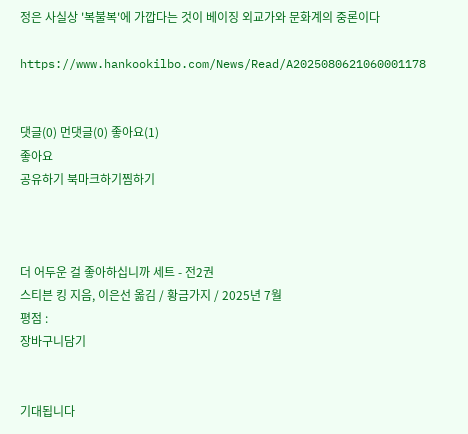정은 사실상 '복불복'에 가깝다는 것이 베이징 외교가와 문화계의 중론이다

https://www.hankookilbo.com/News/Read/A2025080621060001178


댓글(0) 먼댓글(0) 좋아요(1)
좋아요
공유하기 북마크하기찜하기



더 어두운 걸 좋아하십니까 세트 - 전2권
스티븐 킹 지음, 이은선 옮김 / 황금가지 / 2025년 7월
평점 :
장바구니담기


기대됩니다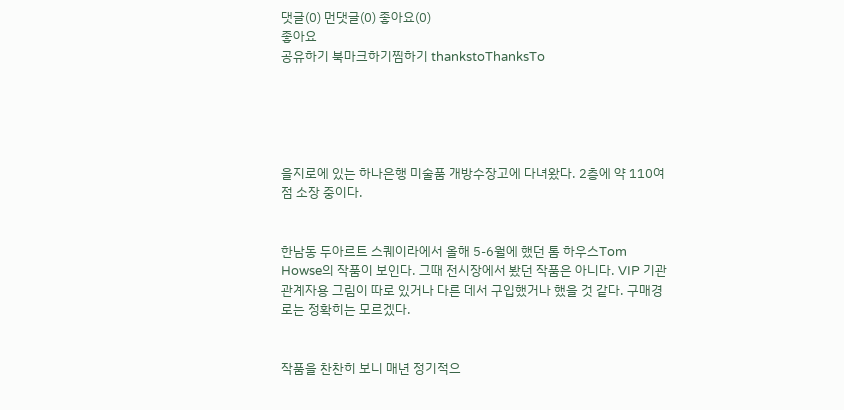댓글(0) 먼댓글(0) 좋아요(0)
좋아요
공유하기 북마크하기찜하기 thankstoThanksTo





을지로에 있는 하나은행 미술품 개방수장고에 다녀왔다. 2층에 약 110여 점 소장 중이다.


한남동 두아르트 스퀘이라에서 올해 5-6월에 했던 톰 하우스Tom Howse의 작품이 보인다. 그때 전시장에서 봤던 작품은 아니다. VIP 기관 관계자용 그림이 따로 있거나 다른 데서 구입했거나 했을 것 같다. 구매경로는 정확히는 모르겠다.


작품을 찬찬히 보니 매년 정기적으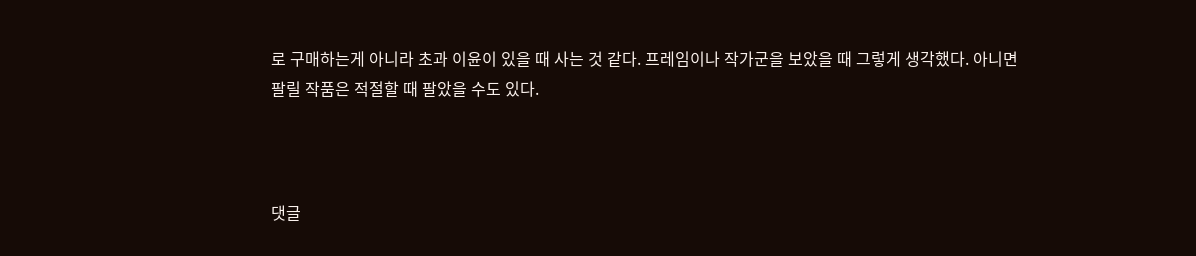로 구매하는게 아니라 초과 이윤이 있을 때 사는 것 같다. 프레임이나 작가군을 보았을 때 그렇게 생각했다. 아니면 팔릴 작품은 적절할 때 팔았을 수도 있다.



댓글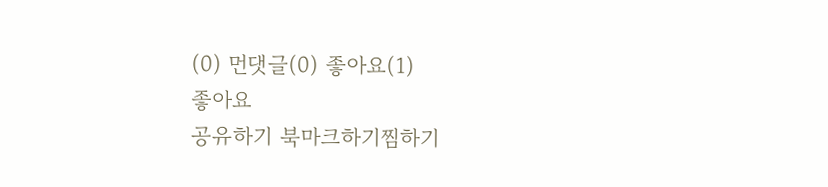(0) 먼댓글(0) 좋아요(1)
좋아요
공유하기 북마크하기찜하기